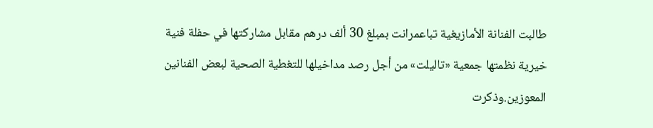طالبت الفنانة الأمازيغية تباعمرانت بمبلغ 30 ألف درهم مقابل مشاركتها في حفلة فنية خيرية نظمتها جمعية «تاليلت» من أجل رصد مداخيلها للتغطية الصحية لبعض الفنانين المعوزين.وذكرت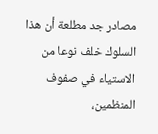مصادر جد مطلعة أن هذا السلوك خلف نوعا من الاستياء في صفوف المنظمين،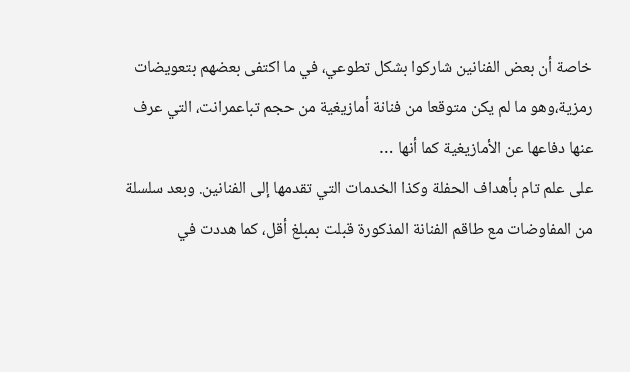خاصة أن بعض الفنانين شاركوا بشكل تطوعي، في ما اكتفى بعضهم بتعويضات رمزية،وهو ما لم يكن متوقعا من فنانة أمازيغية من حجم تباعمرانت، التي عرف عنها دفاعها عن الأمازيغية كما أنها …
على علم تام بأهداف الحفلة وكذا الخدمات التي تقدمها إلى الفنانين. وبعد سلسلة من المفاوضات مع طاقم الفنانة المذكورة قبلت بمبلغ أقل، كما هددت في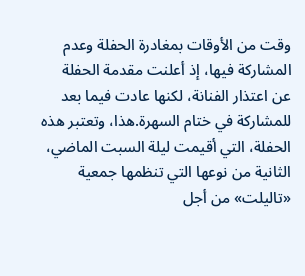وقت من الأوقات بمغادرة الحفلة وعدم المشاركة فيها، إذ أعلنت مقدمة الحفلة عن اعتذار الفنانة، لكنها عادت فيما بعد للمشاركة في ختام السهرة.هذا، وتعتبر هذه الحفلة، التي أقيمت ليلة السبت الماضي، الثانية من نوعها التي تنظمها جمعية «تاليلت» من أجل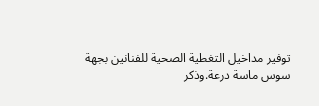توفير مداخيل التغطية الصحية للفنانين بجهة سوس ماسة درعة.وذكر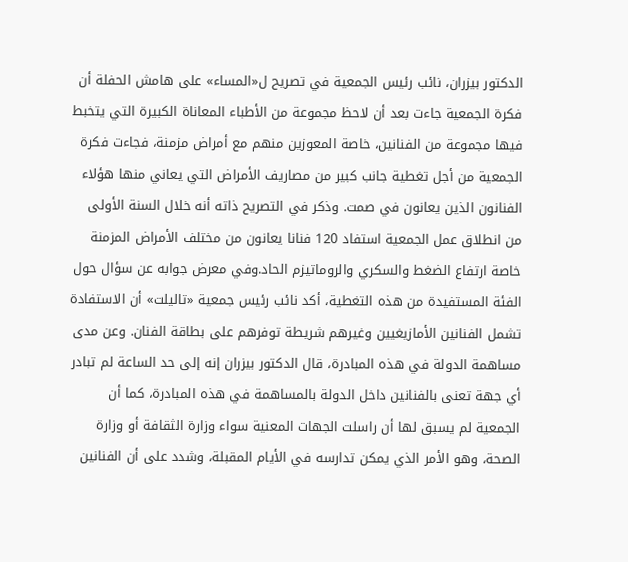الدكتور بيزران، نائب رئيس الجمعية في تصريح ل«المساء» على هامش الحفلة أن فكرة الجمعية جاءت بعد أن لاحظ مجموعة من الأطباء المعاناة الكبيرة التي يتخبط فيها مجموعة من الفنانين، خاصة المعوزين منهم مع أمراض مزمنة، فجاءت فكرة الجمعية من أجل تغطية جانب كبير من مصاريف الأمراض التي يعاني منها هؤلاء الفنانون الذين يعانون في صمت. وذكر في التصريح ذاته أنه خلال السنة الأولى من انطلاق عمل الجمعية استفاد 120 فنانا يعانون من مختلف الأمراض المزمنة خاصة ارتفاع الضغط والسكري والروماتيزم الحاد.وفي معرض جوابه عن سؤال حول الفئة المستفيدة من هذه التغطية، أكد نائب رئيس جمعية «تاليلت» أن الاستفادة تشمل الفنانين الأمازيغيين وغيرهم شريطة توفرهم على بطاقة الفنان. وعن مدى مساهمة الدولة في هذه المبادرة، قال الدكتور بيزران إنه إلى حد الساعة لم تبادر أي جهة تعنى بالفنانين داخل الدولة بالمساهمة في هذه المبادرة، كما أن الجمعية لم يسبق لها أن راسلت الجهات المعنية سواء وزارة الثقافة أو وزارة الصحة، وهو الأمر الذي يمكن تدارسه في الأيام المقبلة، وشدد على أن الفنانين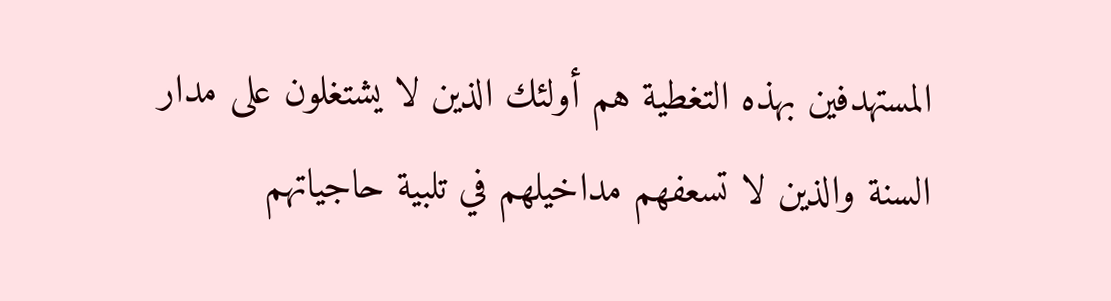المستهدفين بهذه التغطية هم أولئك الذين لا يشتغلون على مدار السنة والذين لا تسعفهم مداخيلهم في تلبية حاجياتهم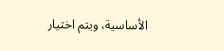الأساسية، ويتم اختيار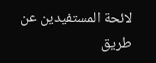لائحة المستفيدين عن طريق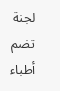لجنة تضم أطباء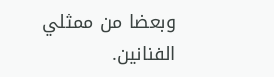وبعضا من ممثلي الفنانين.